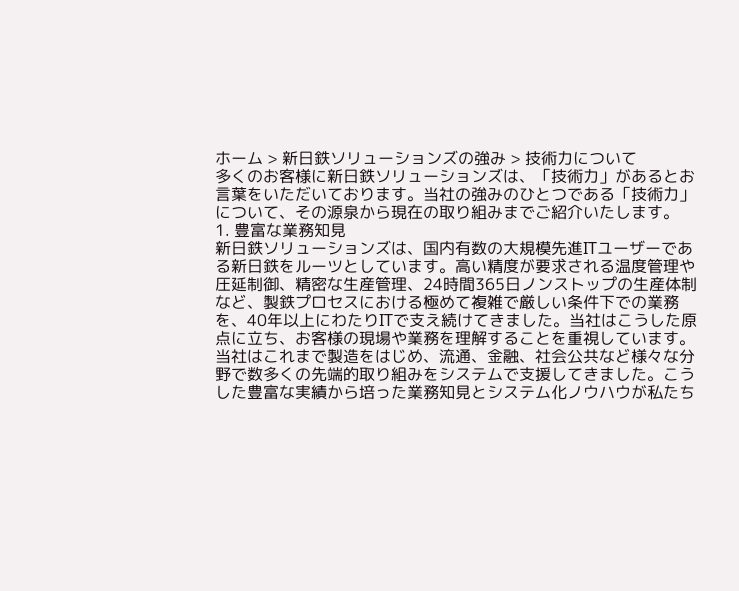ホーム > 新日鉄ソリューションズの強み > 技術力について
多くのお客様に新日鉄ソリューションズは、「技術力」があるとお言葉をいただいております。当社の強みのひとつである「技術力」について、その源泉から現在の取り組みまでご紹介いたします。
1. 豊富な業務知見
新日鉄ソリューションズは、国内有数の大規模先進ITユーザーである新日鉄をルーツとしています。高い精度が要求される温度管理や圧延制御、精密な生産管理、24時間365日ノンストップの生産体制など、製鉄プロセスにおける極めて複雑で厳しい条件下での業務を、40年以上にわたりITで支え続けてきました。当社はこうした原点に立ち、お客様の現場や業務を理解することを重視しています。当社はこれまで製造をはじめ、流通、金融、社会公共など様々な分野で数多くの先端的取り組みをシステムで支援してきました。こうした豊富な実績から培った業務知見とシステム化ノウハウが私たち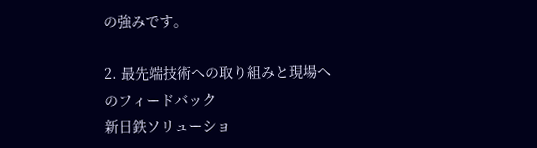の強みです。

2. 最先端技術への取り組みと現場へのフィードバック
新日鉄ソリューショ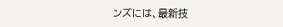ンズには、最新技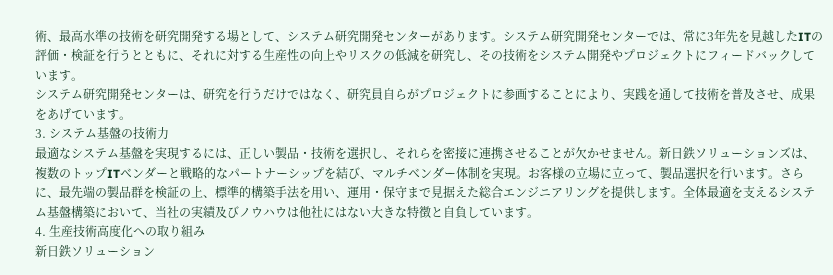術、最高水準の技術を研究開発する場として、システム研究開発センターがあります。システム研究開発センターでは、常に3年先を見越したITの評価・検証を行うとともに、それに対する生産性の向上やリスクの低減を研究し、その技術をシステム開発やプロジェクトにフィードバックしています。
システム研究開発センターは、研究を行うだけではなく、研究員自らがプロジェクトに参画することにより、実践を通して技術を普及させ、成果をあげています。
3. システム基盤の技術力
最適なシステム基盤を実現するには、正しい製品・技術を選択し、それらを密接に連携させることが欠かせません。新日鉄ソリューションズは、複数のトップITベンダーと戦略的なパートナーシップを結び、マルチベンダー体制を実現。お客様の立場に立って、製品選択を行います。さらに、最先端の製品群を検証の上、標準的構築手法を用い、運用・保守まで見据えた総合エンジニアリングを提供します。全体最適を支えるシステム基盤構築において、当社の実績及びノウハウは他社にはない大きな特徴と自負しています。
4. 生産技術高度化への取り組み
新日鉄ソリューション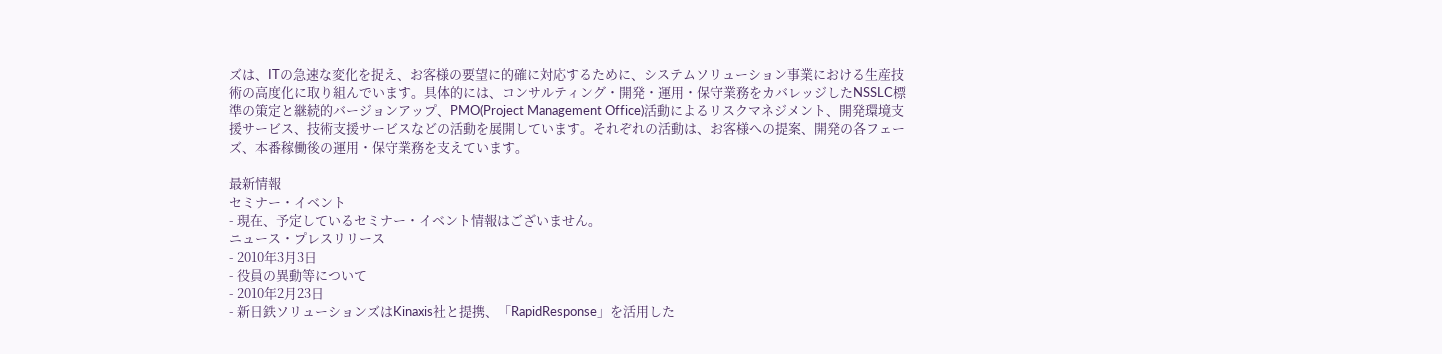ズは、ITの急速な変化を捉え、お客様の要望に的確に対応するために、システムソリューション事業における生産技術の高度化に取り組んでいます。具体的には、コンサルティング・開発・運用・保守業務をカバレッジしたNSSLC標準の策定と継続的バージョンアップ、PMO(Project Management Office)活動によるリスクマネジメント、開発環境支援サービス、技術支援サービスなどの活動を展開しています。それぞれの活動は、お客様への提案、開発の各フェーズ、本番稼働後の運用・保守業務を支えています。

最新情報
セミナー・イベント
- 現在、予定しているセミナー・イベント情報はございません。
ニュース・プレスリリース
- 2010年3月3日
- 役員の異動等について
- 2010年2月23日
- 新日鉄ソリューションズはKinaxis社と提携、「RapidResponse」を活用した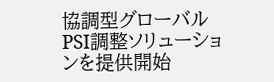協調型グローバルPSI調整ソリューションを提供開始